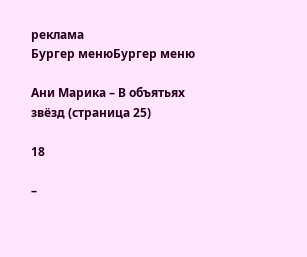реклама
Бургер менюБургер меню

Ани Марика – В объятьях звёзд (страница 25)

18

–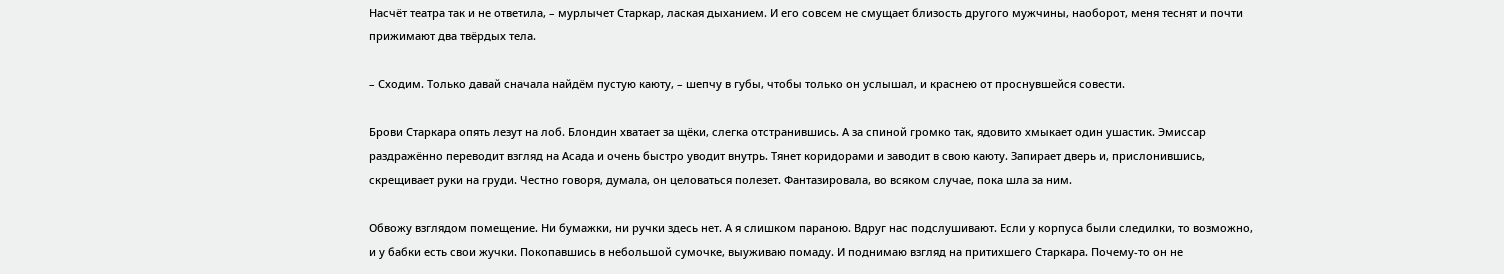Насчёт театра так и не ответила, – мурлычет Старкар, лаская дыханием. И его совсем не смущает близость другого мужчины, наоборот, меня теснят и почти прижимают два твёрдых тела.

– Сходим. Только давай сначала найдём пустую каюту, – шепчу в губы, чтобы только он услышал, и краснею от проснувшейся совести.

Брови Старкара опять лезут на лоб. Блондин хватает за щёки, слегка отстранившись. А за спиной громко так, ядовито хмыкает один ушастик. Эмиссар раздражённо переводит взгляд на Асада и очень быстро уводит внутрь. Тянет коридорами и заводит в свою каюту. Запирает дверь и, прислонившись, скрещивает руки на груди. Честно говоря, думала, он целоваться полезет. Фантазировала, во всяком случае, пока шла за ним.

Обвожу взглядом помещение. Ни бумажки, ни ручки здесь нет. А я слишком параною. Вдруг нас подслушивают. Если у корпуса были следилки, то возможно, и у бабки есть свои жучки. Покопавшись в небольшой сумочке, выуживаю помаду. И поднимаю взгляд на притихшего Старкара. Почему-то он не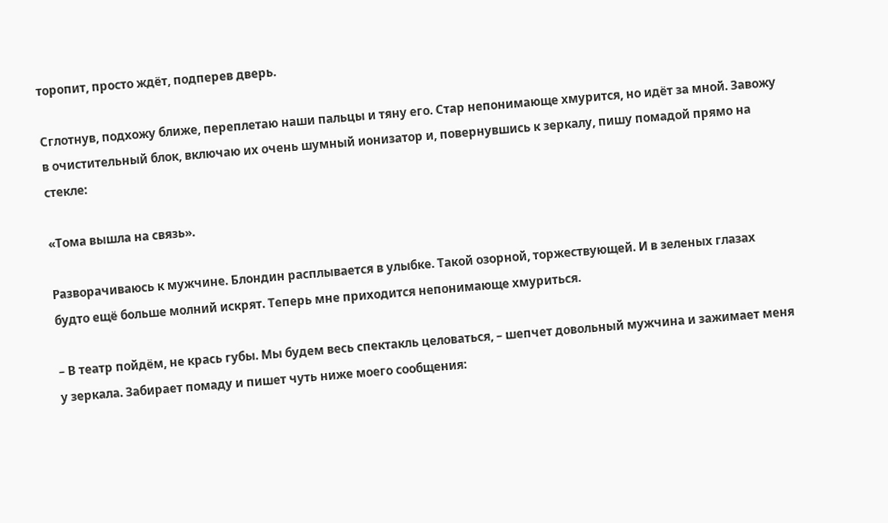торопит, просто ждёт, подперев дверь.

Сглотнув, подхожу ближе, переплетаю наши пальцы и тяну его. Стар непонимающе хмурится, но идёт за мной. Завожу в очистительный блок, включаю их очень шумный ионизатор и, повернувшись к зеркалу, пишу помадой прямо на стекле:

«Тома вышла на связь».

Разворачиваюсь к мужчине. Блондин расплывается в улыбке. Такой озорной, торжествующей. И в зеленых глазах будто ещё больше молний искрят. Теперь мне приходится непонимающе хмуриться.

– В театр пойдём, не крась губы. Мы будем весь спектакль целоваться, – шепчет довольный мужчина и зажимает меня у зеркала. Забирает помаду и пишет чуть ниже моего сообщения: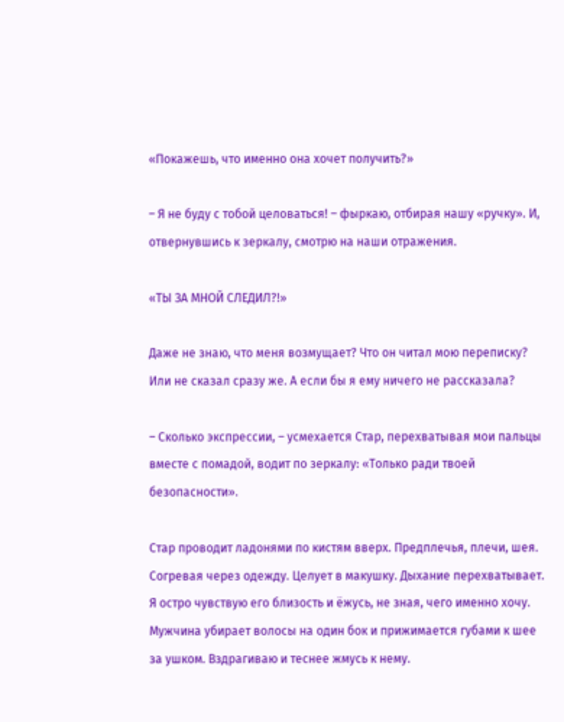«Покажешь, что именно она хочет получить?»

– Я не буду с тобой целоваться! – фыркаю, отбирая нашу «ручку». И, отвернувшись к зеркалу, смотрю на наши отражения.

«ТЫ ЗА МНОЙ СЛЕДИЛ?!»

Даже не знаю, что меня возмущает? Что он читал мою переписку? Или не сказал сразу же. А если бы я ему ничего не рассказала?

– Сколько экспрессии, – усмехается Стар, перехватывая мои пальцы вместе с помадой, водит по зеркалу: «Только ради твоей безопасности».

Стар проводит ладонями по кистям вверх. Предплечья, плечи, шея. Согревая через одежду. Целует в макушку. Дыхание перехватывает. Я остро чувствую его близость и ёжусь, не зная, чего именно хочу. Мужчина убирает волосы на один бок и прижимается губами к шее за ушком. Вздрагиваю и теснее жмусь к нему.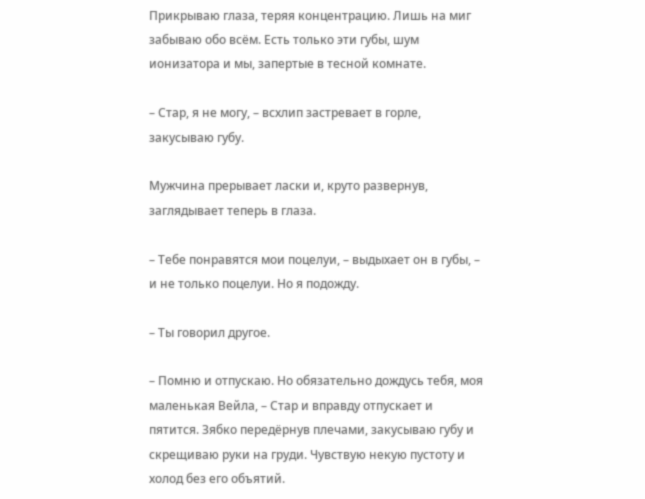Прикрываю глаза, теряя концентрацию. Лишь на миг забываю обо всём. Есть только эти губы, шум ионизатора и мы, запертые в тесной комнате.

– Стар, я не могу, – всхлип застревает в горле, закусываю губу.

Мужчина прерывает ласки и, круто развернув, заглядывает теперь в глаза.

– Тебе понравятся мои поцелуи, – выдыхает он в губы, – и не только поцелуи. Но я подожду.

– Ты говорил другое.

– Помню и отпускаю. Но обязательно дождусь тебя, моя маленькая Вейла, – Стар и вправду отпускает и пятится. Зябко передёрнув плечами, закусываю губу и скрещиваю руки на груди. Чувствую некую пустоту и холод без его объятий.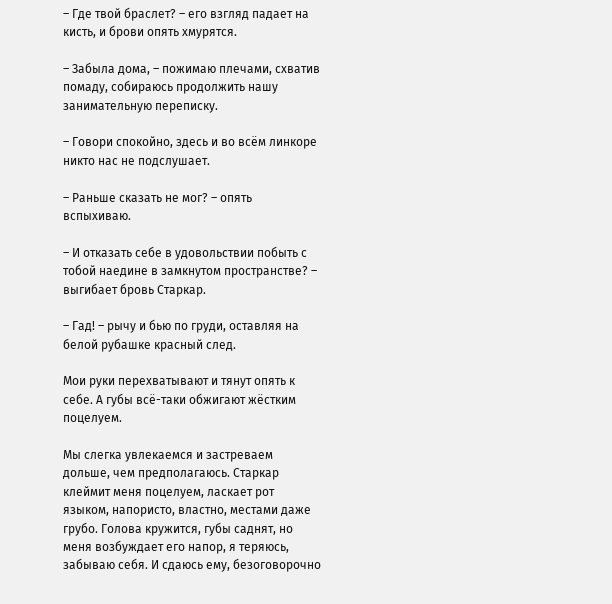– Где твой браслет? – его взгляд падает на кисть, и брови опять хмурятся.

– Забыла дома, – пожимаю плечами, схватив помаду, собираюсь продолжить нашу занимательную переписку.

– Говори спокойно, здесь и во всём линкоре никто нас не подслушает.

– Раньше сказать не мог? – опять вспыхиваю.

– И отказать себе в удовольствии побыть с тобой наедине в замкнутом пространстве? – выгибает бровь Старкар.

– Гад! – рычу и бью по груди, оставляя на белой рубашке красный след.

Мои руки перехватывают и тянут опять к себе. А губы всё-таки обжигают жёстким поцелуем.

Мы слегка увлекаемся и застреваем дольше, чем предполагаюсь. Старкар клеймит меня поцелуем, ласкает рот языком, напористо, властно, местами даже грубо. Голова кружится, губы саднят, но меня возбуждает его напор, я теряюсь, забываю себя. И сдаюсь ему, безоговорочно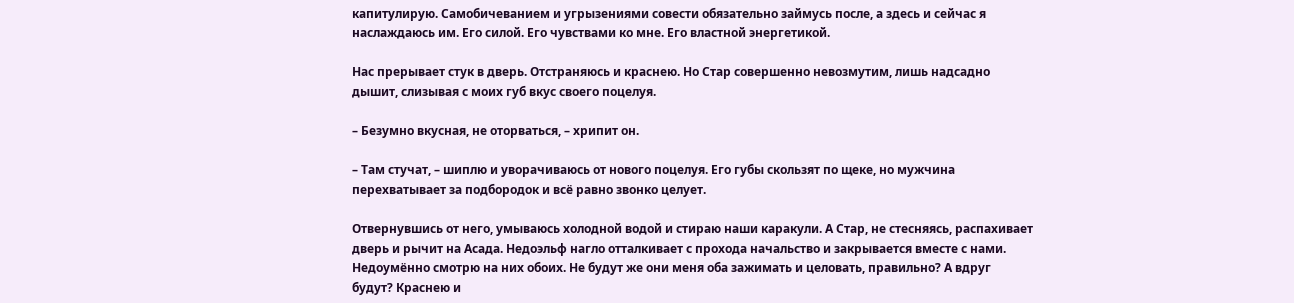капитулирую. Самобичеванием и угрызениями совести обязательно займусь после, а здесь и сейчас я наслаждаюсь им. Его силой. Его чувствами ко мне. Его властной энергетикой.

Нас прерывает стук в дверь. Отстраняюсь и краснею. Но Стар совершенно невозмутим, лишь надсадно дышит, слизывая с моих губ вкус своего поцелуя.

– Безумно вкусная, не оторваться, – хрипит он.

– Там стучат, – шиплю и уворачиваюсь от нового поцелуя. Его губы скользят по щеке, но мужчина перехватывает за подбородок и всё равно звонко целует.

Отвернувшись от него, умываюсь холодной водой и стираю наши каракули. А Стар, не стесняясь, распахивает дверь и рычит на Асада. Недоэльф нагло отталкивает с прохода начальство и закрывается вместе с нами. Недоумённо смотрю на них обоих. Не будут же они меня оба зажимать и целовать, правильно? А вдруг будут? Краснею и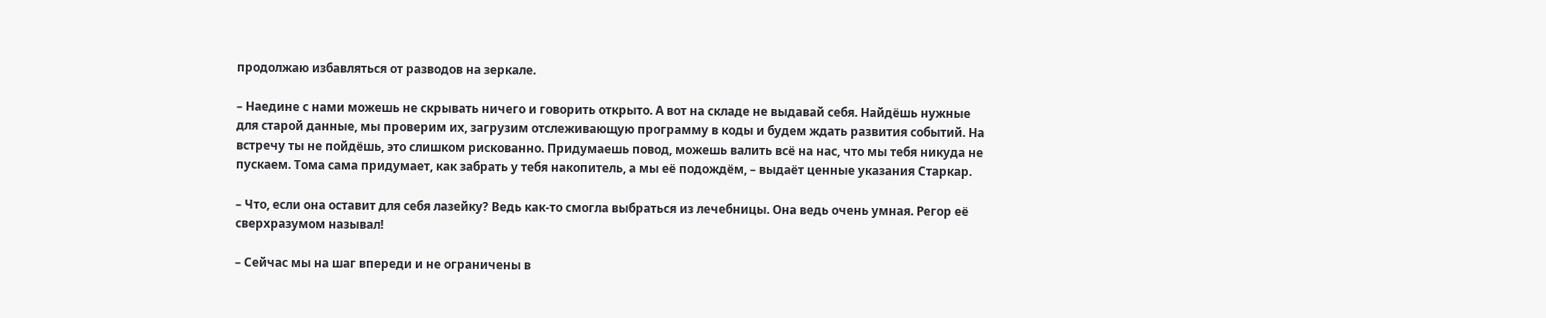продолжаю избавляться от разводов на зеркале.

– Наедине с нами можешь не скрывать ничего и говорить открыто. А вот на складе не выдавай себя. Найдёшь нужные для старой данные, мы проверим их, загрузим отслеживающую программу в коды и будем ждать развития событий. На встречу ты не пойдёшь, это слишком рискованно. Придумаешь повод, можешь валить всё на нас, что мы тебя никуда не пускаем. Тома сама придумает, как забрать у тебя накопитель, а мы её подождём, – выдаёт ценные указания Старкар.

– Что, если она оставит для себя лазейку? Ведь как-то смогла выбраться из лечебницы. Она ведь очень умная. Регор её сверхразумом называл!

– Сейчас мы на шаг впереди и не ограничены в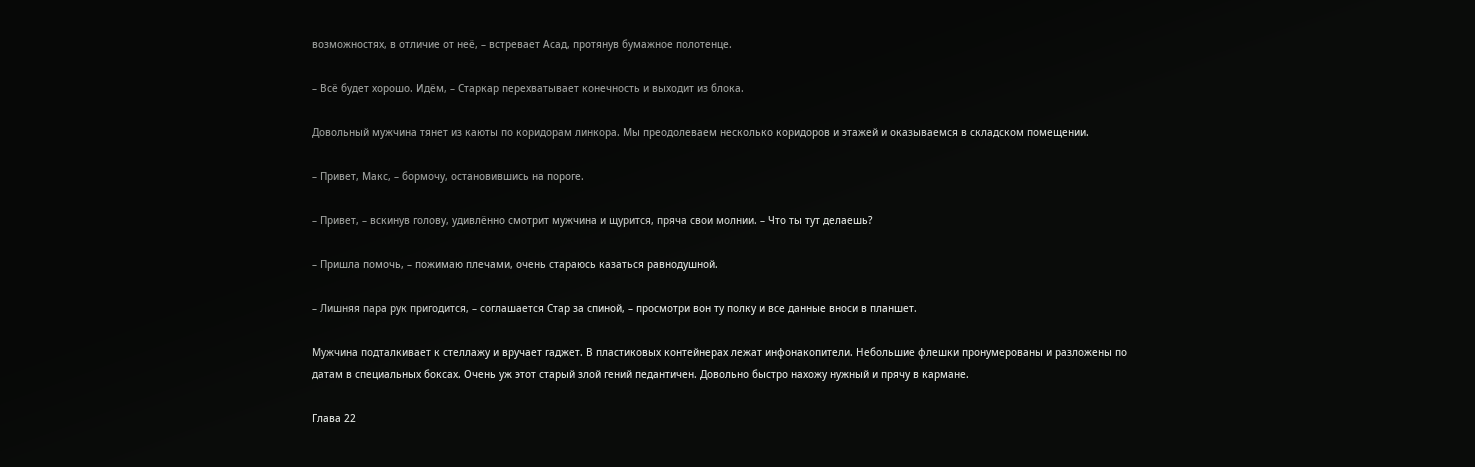возможностях, в отличие от неё, – встревает Асад, протянув бумажное полотенце.

– Всё будет хорошо. Идём, – Старкар перехватывает конечность и выходит из блока.

Довольный мужчина тянет из каюты по коридорам линкора. Мы преодолеваем несколько коридоров и этажей и оказываемся в складском помещении.

– Привет, Макс, – бормочу, остановившись на пороге.

– Привет, – вскинув голову, удивлённо смотрит мужчина и щурится, пряча свои молнии. – Что ты тут делаешь?

– Пришла помочь, – пожимаю плечами, очень стараюсь казаться равнодушной.

– Лишняя пара рук пригодится, – соглашается Стар за спиной, – просмотри вон ту полку и все данные вноси в планшет.

Мужчина подталкивает к стеллажу и вручает гаджет. В пластиковых контейнерах лежат инфонакопители. Небольшие флешки пронумерованы и разложены по датам в специальных боксах. Очень уж этот старый злой гений педантичен. Довольно быстро нахожу нужный и прячу в кармане.

Глава 22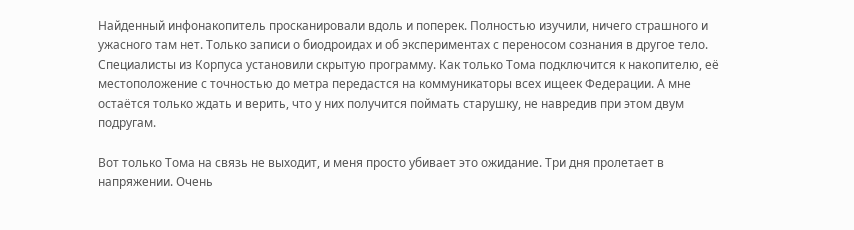Найденный инфонакопитель просканировали вдоль и поперек. Полностью изучили, ничего страшного и ужасного там нет. Только записи о биодроидах и об экспериментах с переносом сознания в другое тело. Специалисты из Корпуса установили скрытую программу. Как только Тома подключится к накопителю, её местоположение с точностью до метра передастся на коммуникаторы всех ищеек Федерации. А мне остаётся только ждать и верить, что у них получится поймать старушку, не навредив при этом двум подругам.

Вот только Тома на связь не выходит, и меня просто убивает это ожидание. Три дня пролетает в напряжении. Очень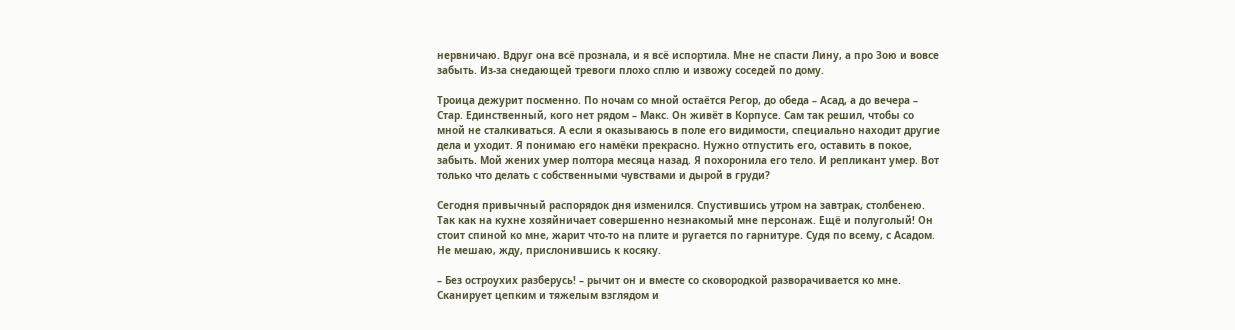нервничаю. Вдруг она всё прознала, и я всё испортила. Мне не спасти Лину, а про Зою и вовсе забыть. Из-за снедающей тревоги плохо сплю и извожу соседей по дому.

Троица дежурит посменно. По ночам со мной остаётся Регор, до обеда – Асад, а до вечера – Стар. Единственный, кого нет рядом – Макс. Он живёт в Корпусе. Сам так решил, чтобы со мной не сталкиваться. А если я оказываюсь в поле его видимости, специально находит другие дела и уходит. Я понимаю его намёки прекрасно. Нужно отпустить его, оставить в покое, забыть. Мой жених умер полтора месяца назад. Я похоронила его тело. И репликант умер. Вот только что делать с собственными чувствами и дырой в груди?

Сегодня привычный распорядок дня изменился. Спустившись утром на завтрак, столбенею. Так как на кухне хозяйничает совершенно незнакомый мне персонаж. Ещё и полуголый! Он стоит спиной ко мне, жарит что-то на плите и ругается по гарнитуре. Судя по всему, с Асадом. Не мешаю, жду, прислонившись к косяку.

– Без остроухих разберусь! – рычит он и вместе со сковородкой разворачивается ко мне. Сканирует цепким и тяжелым взглядом и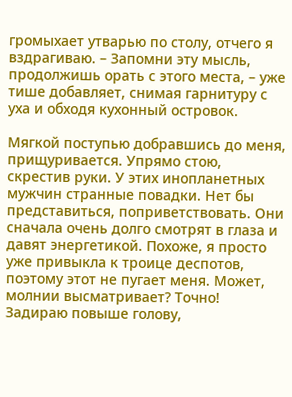громыхает утварью по столу, отчего я вздрагиваю. – Запомни эту мысль, продолжишь орать с этого места, – уже тише добавляет, снимая гарнитуру с уха и обходя кухонный островок.

Мягкой поступью добравшись до меня, прищуривается. Упрямо стою, скрестив руки. У этих инопланетных мужчин странные повадки. Нет бы представиться, поприветствовать. Они сначала очень долго смотрят в глаза и давят энергетикой. Похоже, я просто уже привыкла к троице деспотов, поэтому этот не пугает меня. Может, молнии высматривает? Точно! Задираю повыше голову,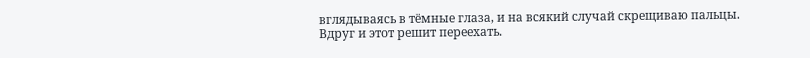вглядываясь в тёмные глаза, и на всякий случай скрещиваю пальцы. Вдруг и этот решит переехать.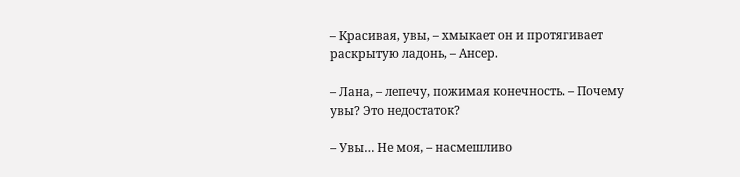– Красивая, увы, – хмыкает он и протягивает раскрытую ладонь, – Ансер.

– Лана, – лепечу, пожимая конечность. – Почему увы? Это недостаток?

– Увы… Не моя, – насмешливо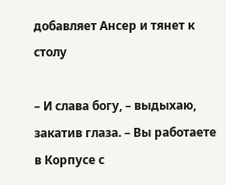добавляет Ансер и тянет к столу

– И слава богу, – выдыхаю, закатив глаза. – Вы работаете в Корпусе с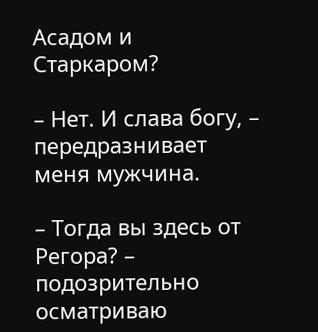Асадом и Старкаром?

– Нет. И слава богу, – передразнивает меня мужчина.

– Тогда вы здесь от Регора? – подозрительно осматриваю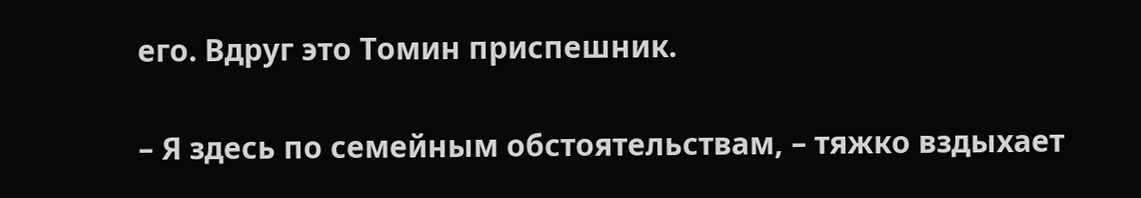его. Вдруг это Томин приспешник.

– Я здесь по семейным обстоятельствам, – тяжко вздыхает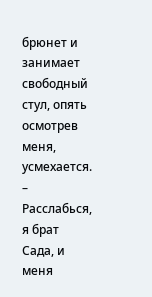брюнет и занимает свободный стул, опять осмотрев меня, усмехается. – Расслабься, я брат Сада, и меня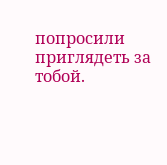попросили приглядеть за тобой.